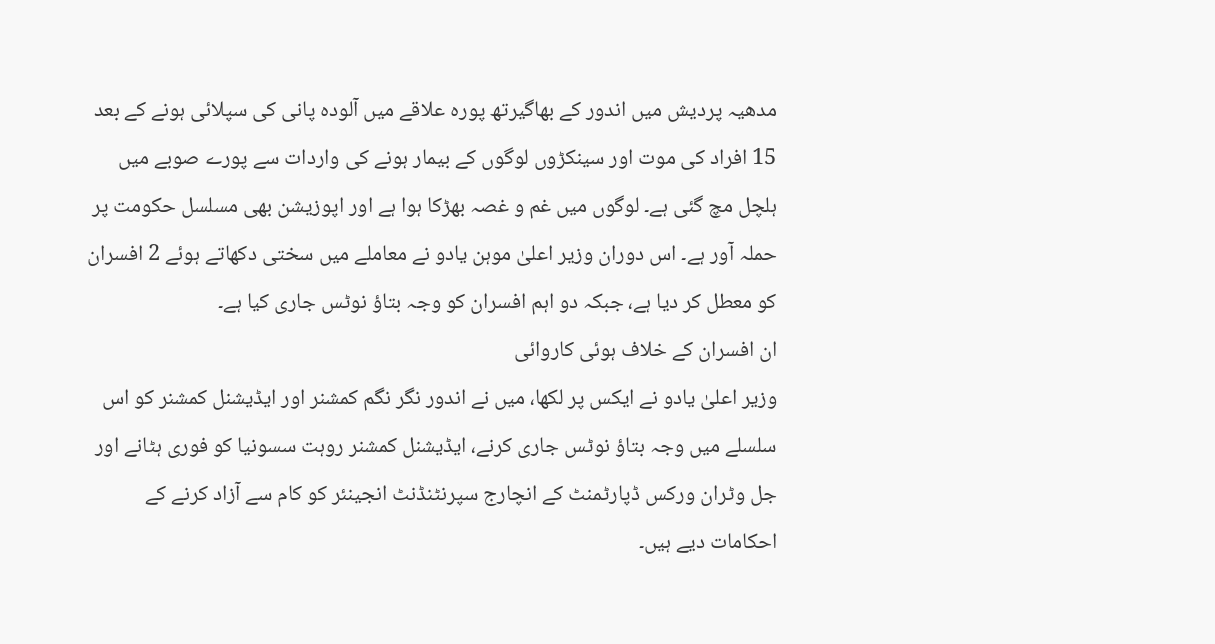مدھیہ پردیش میں اندور کے بھاگیرتھ پورہ علاقے میں آلودہ پانی کی سپلائی ہونے کے بعد 15 افراد کی موت اور سینکڑوں لوگوں کے بیمار ہونے کی واردات سے پورے صوبے میں ہلچل مچ گئی ہے۔ لوگوں میں غم و غصہ بھڑکا ہوا ہے اور اپوزیشن بھی مسلسل حکومت پر حملہ آور ہے۔ اس دوران وزیر اعلیٰ موہن یادو نے معاملے میں سختی دکھاتے ہوئے 2 افسران کو معطل کر دیا ہے، جبکہ دو اہم افسران کو وجہ بتاؤ نوٹس جاری کیا ہے۔
ان افسران کے خلاف ہوئی کاروائی
وزیر اعلیٰ یادو نے ایکس پر لکھا، میں نے اندور نگر نگم کمشنر اور ایڈیشنل کمشنر کو اس سلسلے میں وجہ بتاؤ نوٹس جاری کرنے، ایڈیشنل کمشنر روہت سسونیا کو فوری ہٹانے اور جل وٹران ورکس ڈپارٹمنٹ کے انچارج سپرنٹنڈنٹ انجینئر کو کام سے آزاد کرنے کے احکامات دیے ہیں۔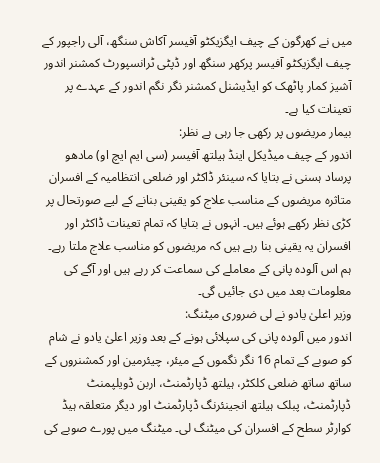میں نے کھرگون کے چیف ایگزیکٹو آفیسر آکاش سنگھ، آلی راجپور کے چیف ایگزیکٹو آفیسر پرکھر سنگھ اور ڈپٹی ٹرانسپورٹ کمشنر اندور آشیز کمار پاٹھک کو ایڈیشنل کمشنر نگر نگم اندور کے عہدے پر تعینات کیا ہے۔
بیمار مریضوں پر رکھی جا رہی ہے نظر:
اندور کے چیف میڈیکل اینڈ ہیلتھ آفیسر (سی ایم ایچ او) مادھو پرساد ہسنی نے بتایا کہ سینئر ڈاکٹر اور ضلعی انتظامیہ کے افسران متاثرہ مریضوں کے مناسب علاج کو یقینی بنانے کے لیے صورتحال پر کڑی نظر رکھے ہوئے ہیں۔ انہوں نے بتایا کہ تمام تعینات ڈاکٹر اور افسران یہ یقینی بنا رہے ہیں کہ مریضوں کو مناسب علاج ملتا رہے۔ ہم اس آلودہ پانی کے معاملے کی سماعت کر رہے ہیں اور آگے کی معلومات بعد میں دی جائیں گی۔
وزیر اعلیٰ یادو نے لی ضروری میٹنگ:
اندور میں آلودہ پانی کی سپلائی ہونے کے بعد وزیر اعلیٰ یادو نے شام کو صوبے کے تمام 16 نگر نگموں کے میئر، چیئرمین اور کمشنروں کے ساتھ ساتھ ضلعی کلکٹر، ہیلتھ ڈپارٹمنٹ، اربن ڈویلپمنٹ ڈپارٹمنٹ، پبلک ہیلتھ انجینئرنگ ڈپارٹمنٹ اور دیگر متعلقہ ہیڈ کوارٹر سطح کے افسران کی میٹنگ لی۔ میٹنگ میں پورے صوبے کی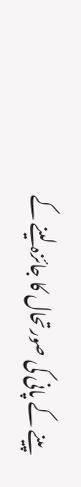پینے کے پانی کی صورتحال کا جائزہ لینے کے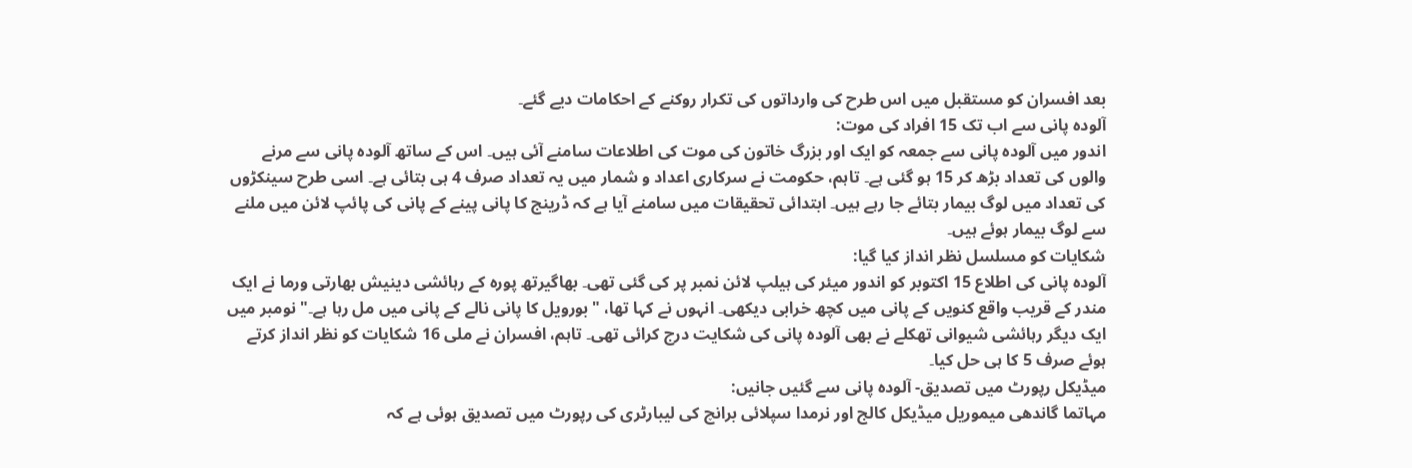بعد افسران کو مستقبل میں اس طرح کی وارداتوں کی تکرار روکنے کے احکامات دیے گئے۔
آلودہ پانی سے اب تک 15 افراد کی موت:
اندور میں آلودہ پانی سے جمعہ کو ایک اور بزرگ خاتون کی موت کی اطلاعات سامنے آئی ہیں۔ اس کے ساتھ آلودہ پانی سے مرنے والوں کی تعداد بڑھ کر 15 ہو گئی ہے۔ تاہم، حکومت نے سرکاری اعداد و شمار میں یہ تعداد صرف 4 ہی بتائی ہے۔ اسی طرح سینکڑوں کی تعداد میں لوگ بیمار بتائے جا رہے ہیں۔ ابتدائی تحقیقات میں سامنے آیا ہے کہ ڈرینج کا پانی پینے کے پانی کی پائپ لائن میں ملنے سے لوگ بیمار ہوئے ہیں۔
شکایات کو مسلسل نظر انداز کیا گیا:
آلودہ پانی کی اطلاع 15 اکتوبر کو اندور میئر کی ہیلپ لائن نمبر پر کی گئی تھی۔ بھاگیرتھ پورہ کے رہائشی دینیش بھارتی ورما نے ایک مندر کے قریب واقع کنویں کے پانی میں کچھ خرابی دیکھی۔ انہوں نے کہا تھا، "بورویل کا پانی نالے کے پانی میں مل رہا ہے۔" نومبر میں ایک دیگر رہائشی شیوانی تھکلے نے بھی آلودہ پانی کی شکایت درج کرائی تھی۔ تاہم، افسران نے ملی 16 شکایات کو نظر انداز کرتے ہوئے صرف 5 کا ہی حل کیا۔
میڈیکل رپورٹ میں تصدیق- آلودہ پانی سے گئیں جانیں:
مہاتما گاندھی میموریل میڈیکل کالج اور نرمدا سپلائی برانچ کی لیبارٹری کی رپورٹ میں تصدیق ہوئی ہے کہ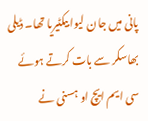پانی میں جان لیوا بیکٹیریا تھا۔ ڈیلی بھاسکر سے بات کرتے ہوئے سی ایم ایچ او ہسنی نے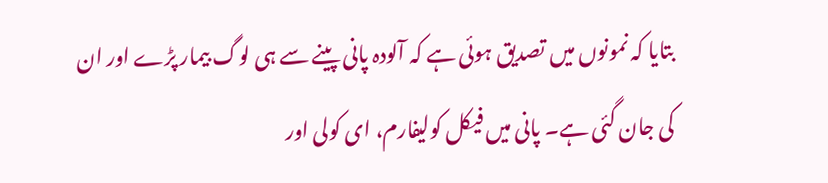بتایا کہ نمونوں میں تصدیق ہوئی ہے کہ آلودہ پانی پینے سے ہی لوگ بیمار پڑے اور ان کی جان گئی ہے۔ پانی میں فیکل کولیفارم، ای کولی اور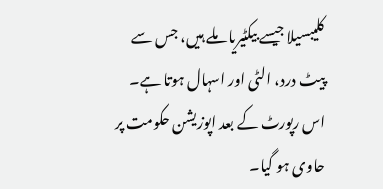کلیبسیلا جیسے بیکٹیریا ملے ہیں، جس سے پیٹ درد، الٹی اور اسہال ہوتا ہے۔ اس رپورٹ کے بعد اپوزیشن حکومت پر حاوی ہو گیا۔